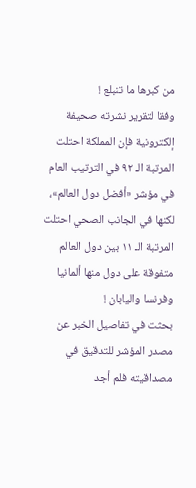من كبرها ما تنبلع !
وفقا لتقرير نشرته صحيفة إلكترونية فإن المملكة احتلت المرتبة الـ ٩٢ في الترتيب العام في مؤشر «أفضل دول العالم»، لكنها في الجانب الصحي احتلت المرتبة الـ ١١ بين دول العالم متفوقة على دول منها ألمانيا وفرنسا واليابان !
بحثت في تفاصيل الخبر عن مصدر المؤشر للتدقيق في مصداقيته فلم أجد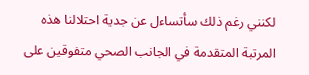لكنني رغم ذلك سأتساءل عن جدية احتلالنا هذه المرتبة المتقدمة في الجانب الصحي متفوقين على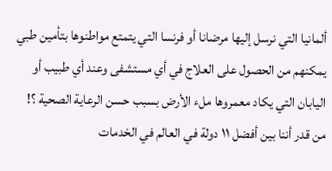ألمانيا التي نرسل إليها مرضانا أو فرنسا التي يتمتع مواطنوها بتأمين طبي يمكنهم من الحصول على العلاج في أي مستشفى وعند أي طبيب أو اليابان التي يكاد معمروها ملء الأرض بسبب حسن الرعاية الصحية ؟!
من قدر أننا بين أفضل ١١ دولة في العالم في الخدمات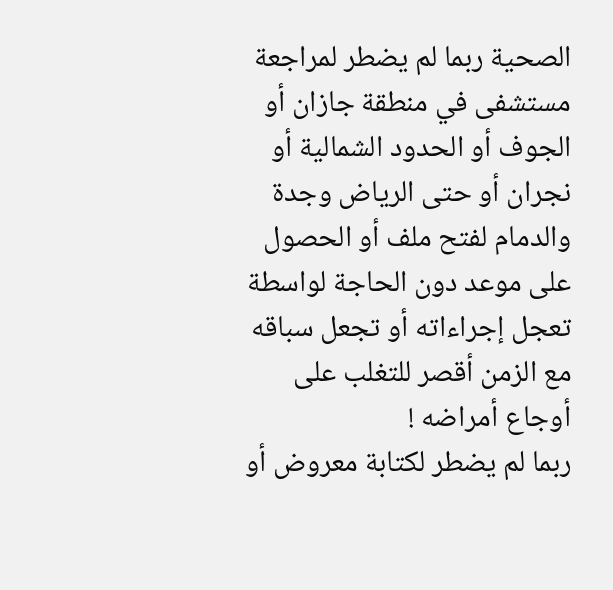الصحية ربما لم يضطر لمراجعة مستشفى في منطقة جازان أو الجوف أو الحدود الشمالية أو نجران أو حتى الرياض وجدة والدمام لفتح ملف أو الحصول على موعد دون الحاجة لواسطة تعجل إجراءاته أو تجعل سباقه مع الزمن أقصر للتغلب على أوجاع أمراضه !
ربما لم يضطر لكتابة معروض أو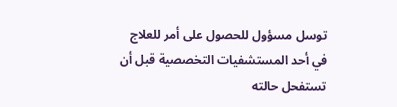توسل مسؤول للحصول على أمر للعلاج في أحد المستشفيات التخصصية قبل أن تستفحل حالته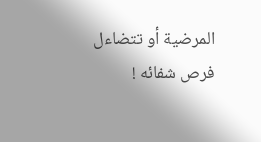المرضية أو تتضاءل فرص شفائه !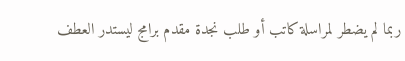ربما لم يضطر لمراسلة كاتب أو طلب نجدة مقدم برامج ليستدر العطف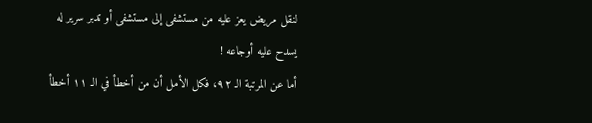لنقل مريض يعز عليه من مستشفى إلى مستشفى أو تدبر سرير له يسدح عليه أوجاعه !
أما عن المرتبة الـ ٩٢، فكل الأمل أن من أخطأ في الـ ١١ أخطأ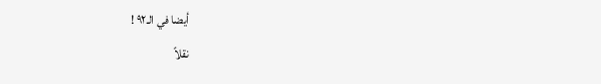أيضا في الـ٩٢ !
نقلاً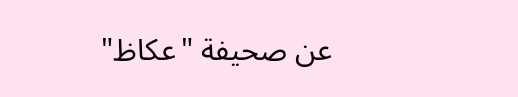عن صحيفة "عكاظ"